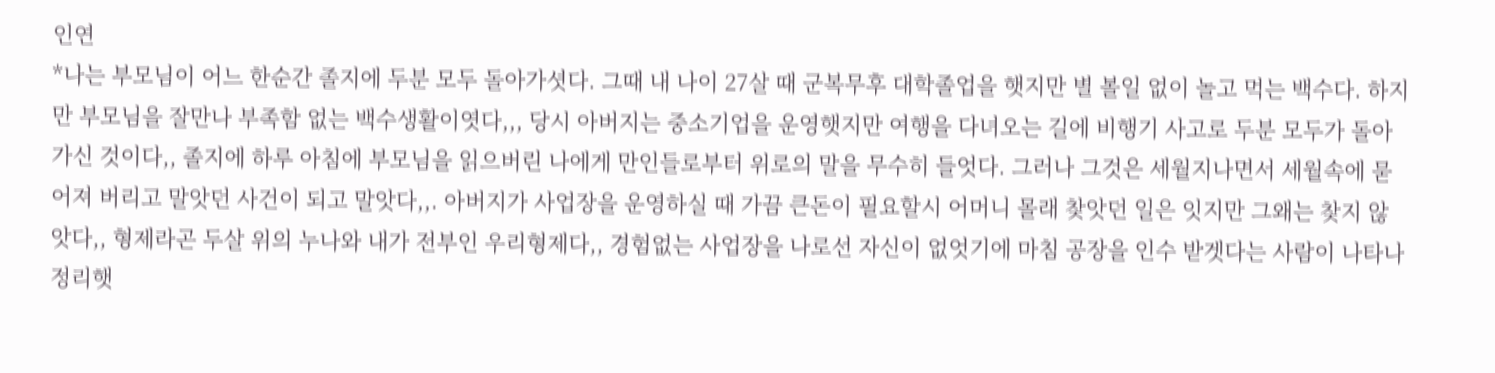인연
*나는 부모님이 어느 한순간 졸지에 두분 모두 돌아가셧다. 그때 내 나이 27살 때 군복무후 대학졸업을 햇지만 별 볼일 없이 놀고 먹는 백수다. 하지만 부모님을 잘만나 부족함 없는 백수생활이엿다,,, 당시 아버지는 중소기업을 운영햇지만 여행을 다녀오는 길에 비행기 사고로 두분 모두가 돌아가신 것이다,, 졸지에 하루 아침에 부모님을 읽으버린 나에게 만인들로부터 위로의 말을 무수히 들엇다. 그러나 그것은 세월지나면서 세월속에 묻어져 버리고 말앗던 사건이 되고 말앗다,,. 아버지가 사업장을 운영하실 때 가끔 큰돈이 필요할시 어머니 몰래 찾앗던 일은 잇지만 그왜는 찾지 않앗다,, 형제라곤 두살 위의 누나와 내가 전부인 우리형제다,, 경험없는 사업장을 나로선 자신이 없엇기에 마침 공장을 인수 받겟다는 사람이 나타나 정리햇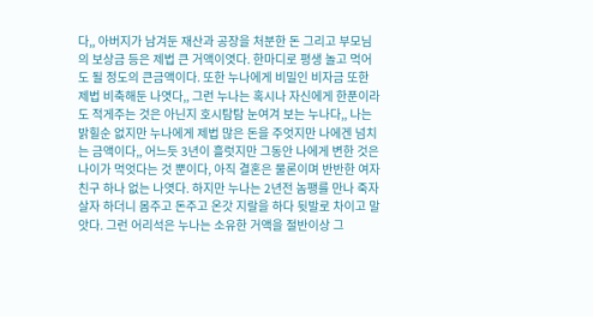다,, 아버지가 남겨둔 재산과 공장을 처분한 돈 그리고 부모님의 보상금 등은 제법 큰 거액이엿다. 한마디로 평생 놀고 먹어도 될 정도의 큰금액이다. 또한 누나에게 비밀인 비자금 또한 제법 비축해둔 나엿다,, 그런 누나는 혹시나 자신에게 한푼이라도 적게주는 것은 아닌지 호시탐탐 눈여겨 보는 누나다,, 나는 밝힐순 없지만 누나에게 제법 많은 돈을 주엇지만 나에겐 넘치는 금액이다,, 어느듯 3년이 흘럿지만 그동안 나에게 변한 것은 나이가 먹엇다는 것 뿐이다, 아직 결혼은 물론이며 반반한 여자친구 하나 없는 나엿다. 하지만 누나는 2년전 놈팽를 만나 죽자 살자 하더니 몸주고 돈주고 온갓 지랄을 하다 뒷발로 차이고 말앗다. 그런 어리석은 누나는 소유한 거액을 절반이상 그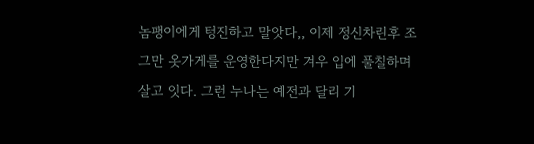놈팽이에게 텅진하고 말앗다,, 이제 정신차린후 조그만 옷가게를 운영한다지만 겨우 입에 풀칠하며 살고 잇다. 그런 누나는 예전과 달리 기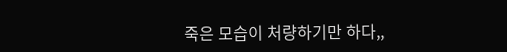죽은 모습이 처량하기만 하다,,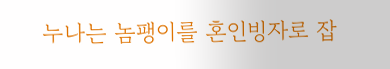누나는 놈팽이를 혼인빙자로 잡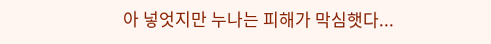아 넣엇지만 누나는 피해가 막심햇다...